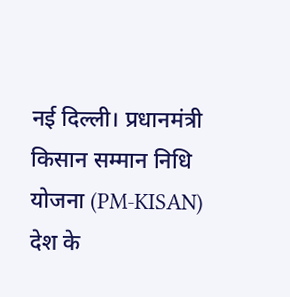नई दिल्ली। प्रधानमंत्री किसान सम्मान निधि योजना (PM-KISAN) देश के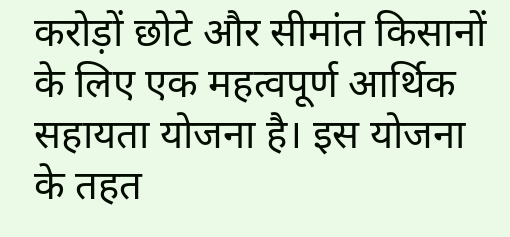करोड़ों छोटे और सीमांत किसानों के लिए एक महत्वपूर्ण आर्थिक सहायता योजना है। इस योजना के तहत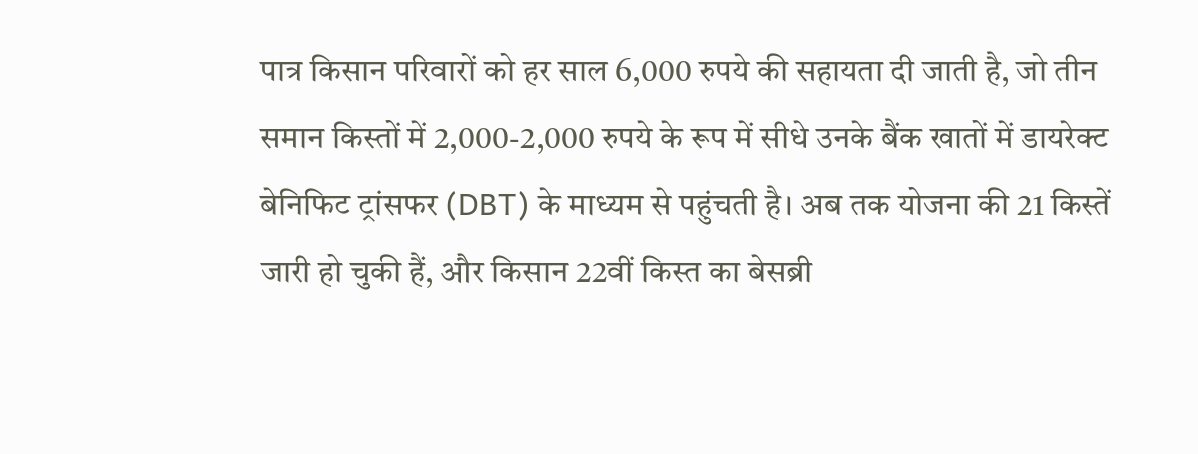पात्र किसान परिवारों को हर साल 6,000 रुपये की सहायता दी जाती है, जो तीन समान किस्तों में 2,000-2,000 रुपये के रूप में सीधे उनके बैंक खातों में डायरेक्ट बेनिफिट ट्रांसफर (DBT) के माध्यम से पहुंचती है। अब तक योजना की 21 किस्तें जारी हो चुकी हैं, और किसान 22वीं किस्त का बेसब्री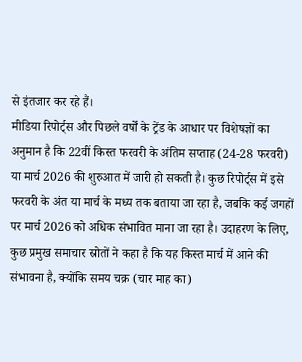से इंतजार कर रहे हैं।
मीडिया रिपोर्ट्स और पिछले वर्षों के ट्रेंड के आधार पर विशेषज्ञों का अनुमान है कि 22वीं किस्त फरवरी के अंतिम सप्ताह (24-28 फरवरी) या मार्च 2026 की शुरुआत में जारी हो सकती है। कुछ रिपोर्ट्स में इसे फरवरी के अंत या मार्च के मध्य तक बताया जा रहा है, जबकि कई जगहों पर मार्च 2026 को अधिक संभावित माना जा रहा है। उदाहरण के लिए, कुछ प्रमुख समाचार स्रोतों ने कहा है कि यह किस्त मार्च में आने की संभावना है, क्योंकि समय चक्र (चार माह का)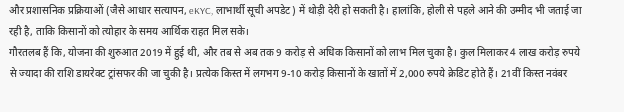और प्रशासनिक प्रक्रियाओं (जैसे आधार सत्यापन, eKYC, लाभार्थी सूची अपडेट) में थोड़ी देरी हो सकती है। हालांकि, होली से पहले आने की उम्मीद भी जताई जा रही है, ताकि किसानों को त्योहार के समय आर्थिक राहत मिल सके।
गौरतलब हैं कि, योजना की शुरुआत 2019 में हुई थी, और तब से अब तक 9 करोड़ से अधिक किसानों को लाभ मिल चुका है। कुल मिलाकर 4 लाख करोड़ रुपये से ज्यादा की राशि डायरेक्ट ट्रांसफर की जा चुकी है। प्रत्येक किस्त में लगभग 9-10 करोड़ किसानों के खातों में 2,000 रुपये क्रेडिट होते हैं। 21वीं किस्त नवंबर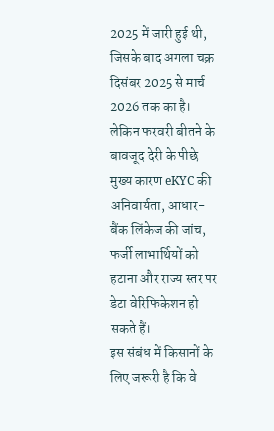2025 में जारी हुई थी, जिसके बाद अगला चक्र दिसंबर 2025 से मार्च 2026 तक का है। लेकिन फरवरी बीतने के बावजूद देरी के पीछे मुख्य कारण eKYC की अनिवार्यता, आधार-बैंक लिंकेज की जांच, फर्जी लाभार्थियों को हटाना और राज्य स्तर पर डेटा वेरिफिकेशन हो सकते हैं।
इस संबंध में किसानों के लिए जरूरी है कि वे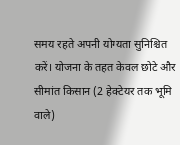समय रहते अपनी योग्यता सुनिश्चित करें। योजना के तहत केवल छोटे और सीमांत किसान (2 हेक्टेयर तक भूमि वाले)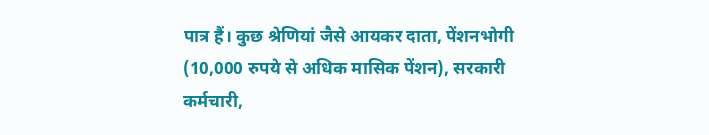पात्र हैं। कुछ श्रेणियां जैसे आयकर दाता, पेंशनभोगी (10,000 रुपये से अधिक मासिक पेंशन), सरकारी कर्मचारी,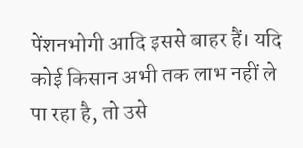पेंशनभोगी आदि इससे बाहर हैं। यदि कोई किसान अभी तक लाभ नहीं ले पा रहा है, तो उसे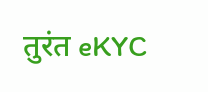तुरंत eKYC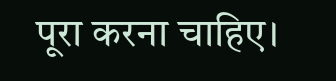पूरा करना चाहिए।